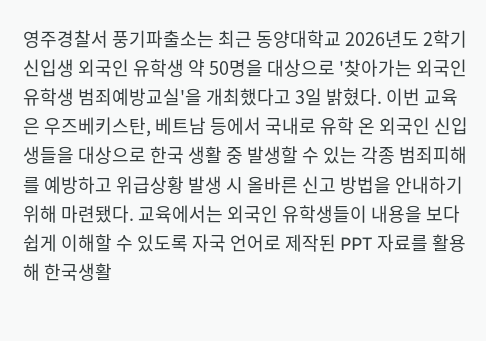영주경찰서 풍기파출소는 최근 동양대학교 2026년도 2학기 신입생 외국인 유학생 약 50명을 대상으로 '찾아가는 외국인 유학생 범죄예방교실'을 개최했다고 3일 밝혔다. 이번 교육은 우즈베키스탄, 베트남 등에서 국내로 유학 온 외국인 신입생들을 대상으로 한국 생활 중 발생할 수 있는 각종 범죄피해를 예방하고 위급상황 발생 시 올바른 신고 방법을 안내하기 위해 마련됐다. 교육에서는 외국인 유학생들이 내용을 보다 쉽게 이해할 수 있도록 자국 언어로 제작된 PPT 자료를 활용해 한국생활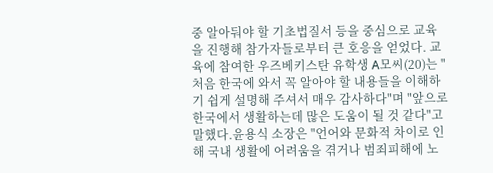중 알아둬야 할 기초법질서 등을 중심으로 교육을 진행해 참가자들로부터 큰 호응을 얻었다. 교육에 참여한 우즈베키스탄 유학생 A모씨(20)는 "처음 한국에 와서 꼭 알아야 할 내용들을 이해하기 쉽게 설명해 주셔서 매우 감사하다"며 "앞으로 한국에서 생활하는데 많은 도움이 될 것 같다"고 말했다.윤용식 소장은 "언어와 문화적 차이로 인해 국내 생활에 어려움을 겪거나 범죄피해에 노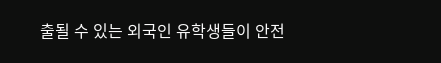출될 수 있는 외국인 유학생들이 안전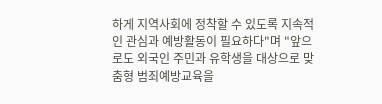하게 지역사회에 정착할 수 있도록 지속적인 관심과 예방활동이 필요하다"며 "앞으로도 외국인 주민과 유학생을 대상으로 맞춤형 범죄예방교육을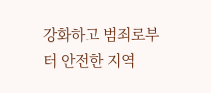강화하고 범죄로부터 안전한 지역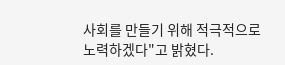사회를 만들기 위해 적극적으로 노력하겠다"고 밝혔다.